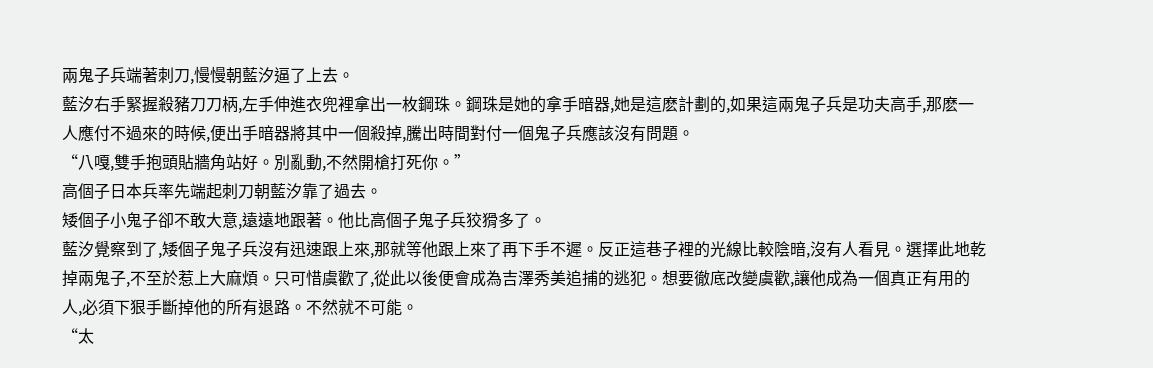兩鬼子兵端著刺刀,慢慢朝藍汐逼了上去。
藍汐右手緊握殺豬刀刀柄,左手伸進衣兜裡拿出一枚鋼珠。鋼珠是她的拿手暗器,她是這麽計劃的,如果這兩鬼子兵是功夫高手,那麽一人應付不過來的時候,便出手暗器將其中一個殺掉,騰出時間對付一個鬼子兵應該沒有問題。
“八嘎,雙手抱頭貼牆角站好。別亂動,不然開槍打死你。”
高個子日本兵率先端起刺刀朝藍汐靠了過去。
矮個子小鬼子卻不敢大意,遠遠地跟著。他比高個子鬼子兵狡猾多了。
藍汐覺察到了,矮個子鬼子兵沒有迅速跟上來,那就等他跟上來了再下手不遲。反正這巷子裡的光線比較陰暗,沒有人看見。選擇此地乾掉兩鬼子,不至於惹上大麻煩。只可惜虞歡了,從此以後便會成為吉澤秀美追捕的逃犯。想要徹底改變虞歡,讓他成為一個真正有用的人,必須下狠手斷掉他的所有退路。不然就不可能。
“太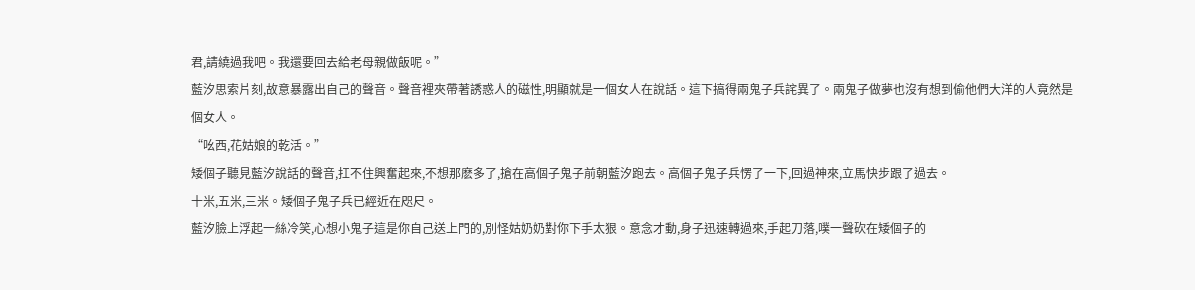君,請繞過我吧。我還要回去給老母親做飯呢。”
藍汐思索片刻,故意暴露出自己的聲音。聲音裡夾帶著誘惑人的磁性,明顯就是一個女人在說話。這下搞得兩鬼子兵詫異了。兩鬼子做夢也沒有想到偷他們大洋的人竟然是個女人。
“吆西,花姑娘的乾活。”
矮個子聽見藍汐說話的聲音,扛不住興奮起來,不想那麽多了,搶在高個子鬼子前朝藍汐跑去。高個子鬼子兵愣了一下,回過神來,立馬快步跟了過去。
十米,五米,三米。矮個子鬼子兵已經近在咫尺。
藍汐臉上浮起一絲冷笑,心想小鬼子這是你自己送上門的,別怪姑奶奶對你下手太狠。意念才動,身子迅速轉過來,手起刀落,噗一聲砍在矮個子的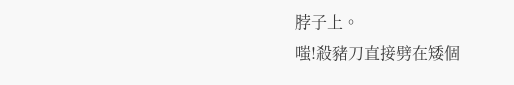脖子上。
嗤!殺豬刀直接劈在矮個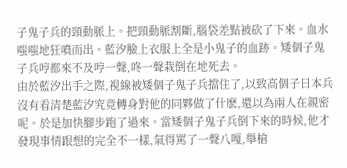子鬼子兵的頸動脈上。把頸動脈割斷,腦袋差點被砍了下來。血水嗤嗤地狂噴而出。藍汐臉上衣服上全是小鬼子的血跡。矮個子鬼子兵哼都來不及哼一聲,咚一聲栽倒在地死去。
由於藍汐出手之際,視線被矮個子鬼子兵擋住了,以致高個子日本兵沒有看清楚藍汐究竟轉身對他的同夥做了什麽,還以為兩人在親密呢。於是加快腳步跑了過來。當矮個子鬼子兵倒下來的時候,他才發現事情跟想的完全不一樣,氣得罵了一聲八嘎,舉槍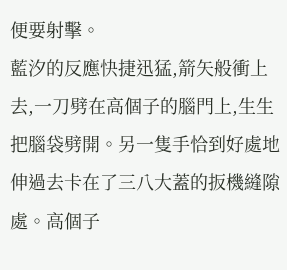便要射擊。
藍汐的反應快捷迅猛,箭矢般衝上去,一刀劈在高個子的腦門上,生生把腦袋劈開。另一隻手恰到好處地伸過去卡在了三八大蓋的扳機縫隙處。高個子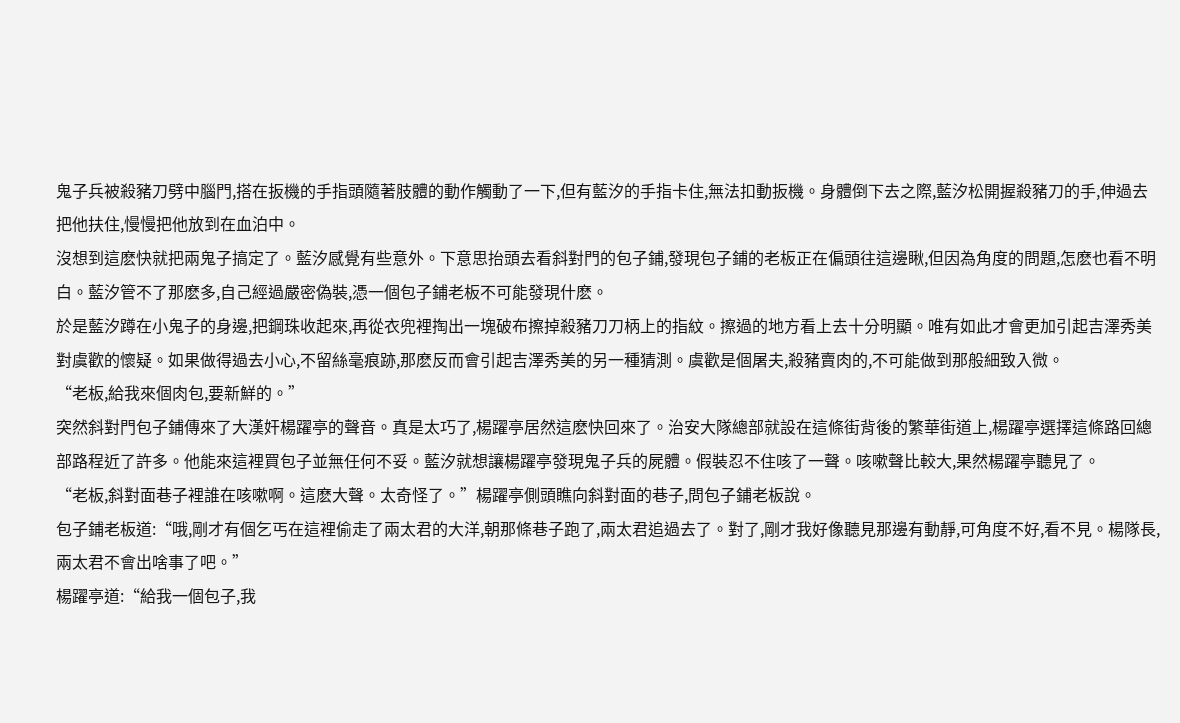鬼子兵被殺豬刀劈中腦門,搭在扳機的手指頭隨著肢體的動作觸動了一下,但有藍汐的手指卡住,無法扣動扳機。身體倒下去之際,藍汐松開握殺豬刀的手,伸過去把他扶住,慢慢把他放到在血泊中。
沒想到這麽快就把兩鬼子搞定了。藍汐感覺有些意外。下意思抬頭去看斜對門的包子鋪,發現包子鋪的老板正在偏頭往這邊瞅,但因為角度的問題,怎麽也看不明白。藍汐管不了那麽多,自己經過嚴密偽裝,憑一個包子鋪老板不可能發現什麽。
於是藍汐蹲在小鬼子的身邊,把鋼珠收起來,再從衣兜裡掏出一塊破布擦掉殺豬刀刀柄上的指紋。擦過的地方看上去十分明顯。唯有如此才會更加引起吉澤秀美對虞歡的懷疑。如果做得過去小心,不留絲毫痕跡,那麽反而會引起吉澤秀美的另一種猜測。虞歡是個屠夫,殺豬賣肉的,不可能做到那般細致入微。
“老板,給我來個肉包,要新鮮的。”
突然斜對門包子鋪傳來了大漢奸楊躍亭的聲音。真是太巧了,楊躍亭居然這麽快回來了。治安大隊總部就設在這條街背後的繁華街道上,楊躍亭選擇這條路回總部路程近了許多。他能來這裡買包子並無任何不妥。藍汐就想讓楊躍亭發現鬼子兵的屍體。假裝忍不住咳了一聲。咳嗽聲比較大,果然楊躍亭聽見了。
“老板,斜對面巷子裡誰在咳嗽啊。這麽大聲。太奇怪了。”楊躍亭側頭瞧向斜對面的巷子,問包子鋪老板說。
包子鋪老板道:“哦,剛才有個乞丐在這裡偷走了兩太君的大洋,朝那條巷子跑了,兩太君追過去了。對了,剛才我好像聽見那邊有動靜,可角度不好,看不見。楊隊長,兩太君不會出啥事了吧。”
楊躍亭道:“給我一個包子,我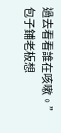過去看看誰在咳嗽。”
包子鋪老板想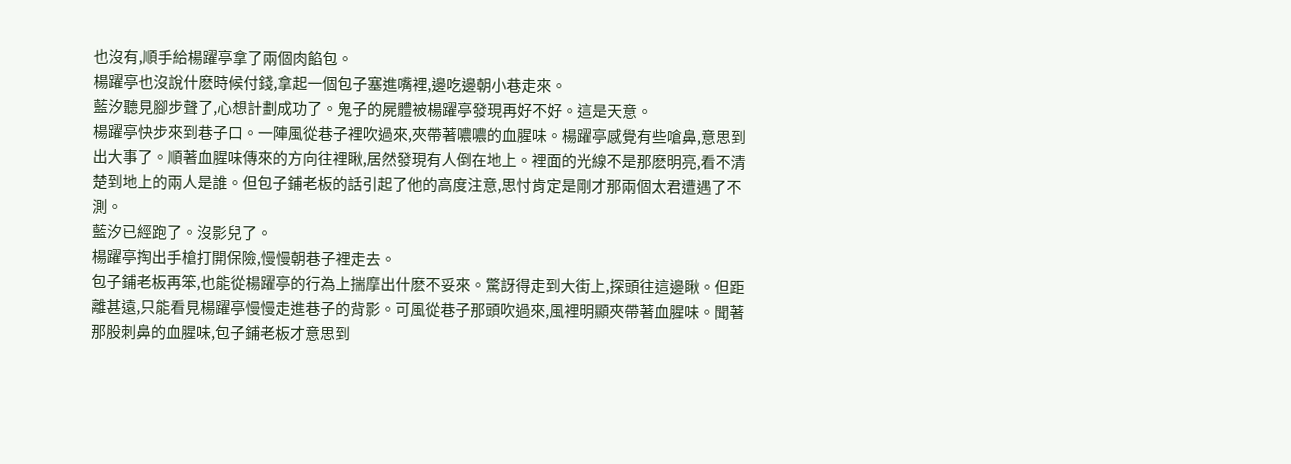也沒有,順手給楊躍亭拿了兩個肉餡包。
楊躍亭也沒說什麽時候付錢,拿起一個包子塞進嘴裡,邊吃邊朝小巷走來。
藍汐聽見腳步聲了,心想計劃成功了。鬼子的屍體被楊躍亭發現再好不好。這是天意。
楊躍亭快步來到巷子口。一陣風從巷子裡吹過來,夾帶著噥噥的血腥味。楊躍亭感覺有些嗆鼻,意思到出大事了。順著血腥味傳來的方向往裡瞅,居然發現有人倒在地上。裡面的光線不是那麽明亮,看不清楚到地上的兩人是誰。但包子鋪老板的話引起了他的高度注意,思忖肯定是剛才那兩個太君遭遇了不測。
藍汐已經跑了。沒影兒了。
楊躍亭掏出手槍打開保險,慢慢朝巷子裡走去。
包子鋪老板再笨,也能從楊躍亭的行為上揣摩出什麽不妥來。驚訝得走到大街上,探頭往這邊瞅。但距離甚遠,只能看見楊躍亭慢慢走進巷子的背影。可風從巷子那頭吹過來,風裡明顯夾帶著血腥味。聞著那股刺鼻的血腥味,包子鋪老板才意思到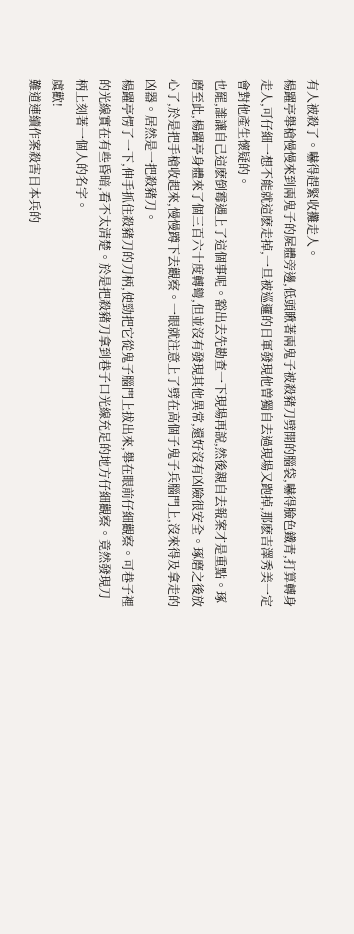有人被殺了。嚇得趕緊收攤走人。
楊躍亭舉槍慢慢來到兩鬼子的屍體旁邊,低頭瞅著兩鬼子被殺豬刀劈開的腦袋,嚇得臉色鐵青,打算轉身走人,可仔細一想不能就這麽走掉,一旦被巡邏的日軍發現他曽獨自去過現場又跑掉,那麽吉澤秀美一定會對他產生懷疑的。
也罷,誰讓自己這麽倒霉遇上了這個事呢。豁出去先勘查一下現場再說,然後親自去報案才是重點。琢磨至此,楊躍亭身體來了個三百六十度轉彎,但並沒有發現其他異常,還好沒有凶險很安全。琢磨之後放心了,於是把手槍收起來,慢慢蹲下去觀察。一眼就注意上了劈在高個子鬼子兵腦門上,沒來得及拿走的凶器。居然是一把殺豬刀。
楊躍亭愣了一下,伸手抓住殺豬刀的刀柄,使勁把它從鬼子腦門上拔出來,舉在眼前仔細觀察。可巷子裡的光線實在有些昏暗,看不太清楚。於是把殺豬刀拿到巷子口光線充足的地方仔細觀察。竟然發現刀柄上刻著一個人的名字。
虞歡!
難道連續作案殺害日本兵的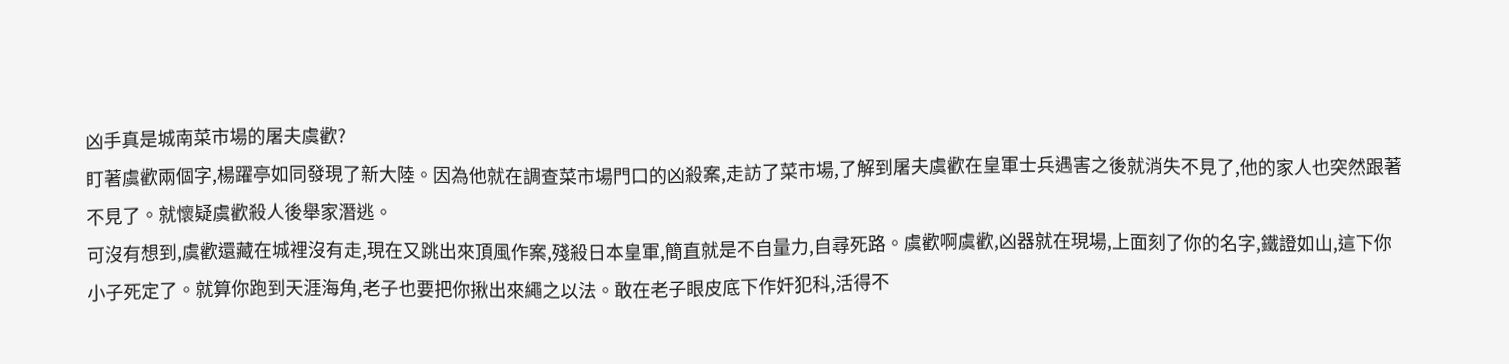凶手真是城南菜市場的屠夫虞歡?
盯著虞歡兩個字,楊躍亭如同發現了新大陸。因為他就在調查菜市場門口的凶殺案,走訪了菜市場,了解到屠夫虞歡在皇軍士兵遇害之後就消失不見了,他的家人也突然跟著不見了。就懷疑虞歡殺人後舉家潛逃。
可沒有想到,虞歡還藏在城裡沒有走,現在又跳出來頂風作案,殘殺日本皇軍,簡直就是不自量力,自尋死路。虞歡啊虞歡,凶器就在現場,上面刻了你的名字,鐵證如山,這下你小子死定了。就算你跑到天涯海角,老子也要把你揪出來繩之以法。敢在老子眼皮底下作奸犯科,活得不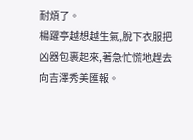耐煩了。
楊躍亭越想越生氣,脫下衣服把凶器包裹起來,著急忙慌地趕去向吉澤秀美匯報。